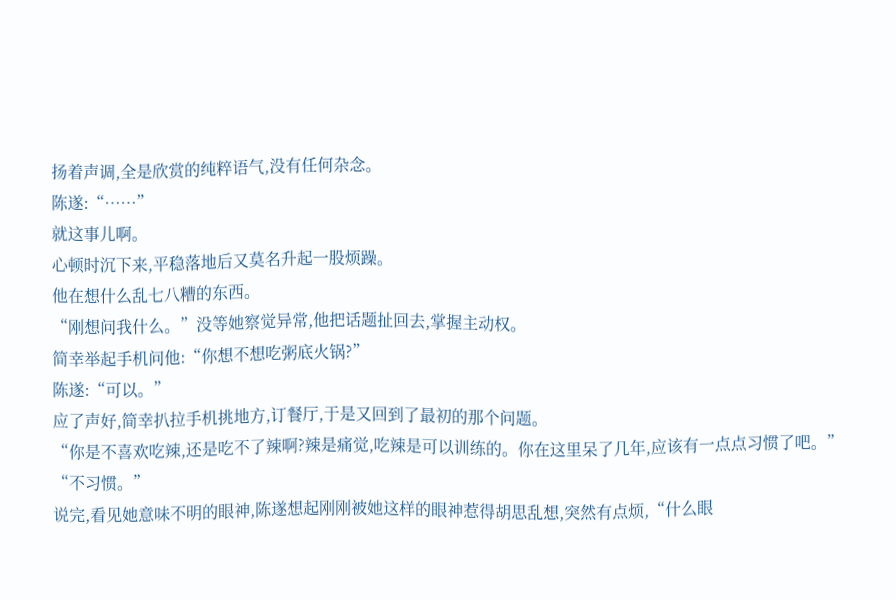扬着声调,全是欣赏的纯粹语气,没有任何杂念。
陈遂:“……”
就这事儿啊。
心顿时沉下来,平稳落地后又莫名升起一股烦躁。
他在想什么乱七八糟的东西。
“刚想问我什么。”没等她察觉异常,他把话题扯回去,掌握主动权。
简幸举起手机问他:“你想不想吃粥底火锅?”
陈遂:“可以。”
应了声好,简幸扒拉手机挑地方,订餐厅,于是又回到了最初的那个问题。
“你是不喜欢吃辣,还是吃不了辣啊?辣是痛觉,吃辣是可以训练的。你在这里呆了几年,应该有一点点习惯了吧。”
“不习惯。”
说完,看见她意味不明的眼神,陈遂想起刚刚被她这样的眼神惹得胡思乱想,突然有点烦,“什么眼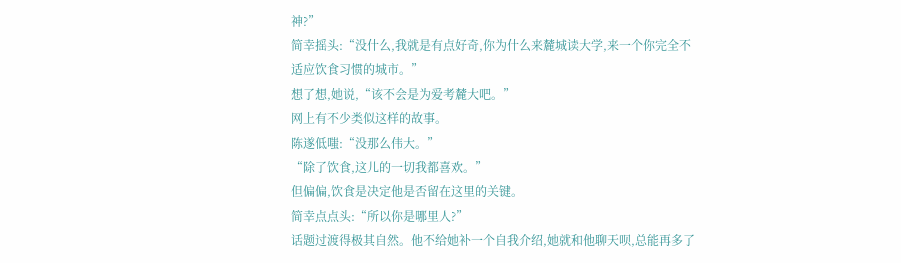神?”
简幸摇头:“没什么,我就是有点好奇,你为什么来麓城读大学,来一个你完全不适应饮食习惯的城市。”
想了想,她说,“该不会是为爱考麓大吧。”
网上有不少类似这样的故事。
陈遂低嗤:“没那么伟大。”
“除了饮食,这儿的一切我都喜欢。”
但偏偏,饮食是决定他是否留在这里的关键。
简幸点点头:“所以你是哪里人?”
话题过渡得极其自然。他不给她补一个自我介绍,她就和他聊天呗,总能再多了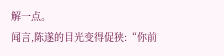解一点。
闻言,陈遂的目光变得促狭:“你前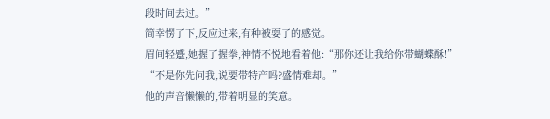段时间去过。”
简幸愣了下,反应过来,有种被耍了的感觉。
眉间轻蹙,她握了握拳,神情不悦地看着他:“那你还让我给你带蝴蝶酥!”
“不是你先问我,说要带特产吗?盛情难却。”
他的声音懒懒的,带着明显的笑意。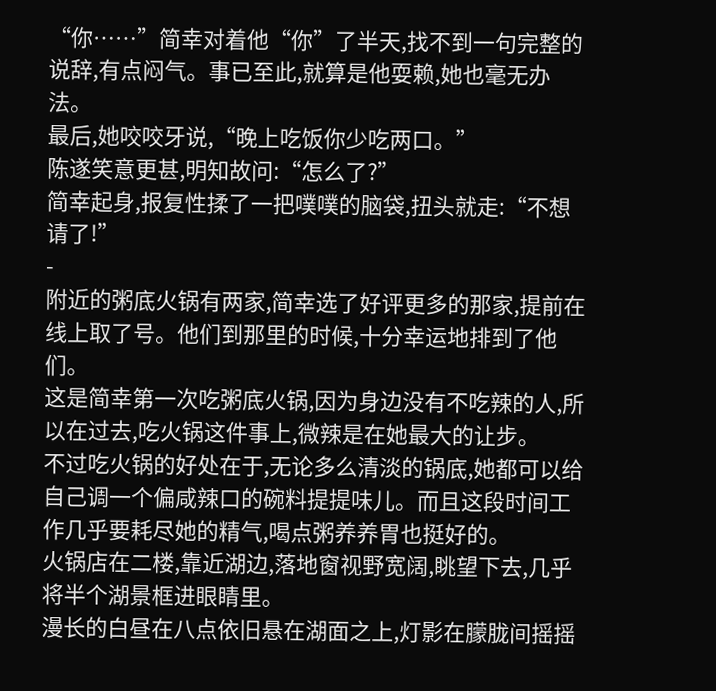“你……”简幸对着他“你”了半天,找不到一句完整的说辞,有点闷气。事已至此,就算是他耍赖,她也毫无办法。
最后,她咬咬牙说,“晚上吃饭你少吃两口。”
陈遂笑意更甚,明知故问:“怎么了?”
简幸起身,报复性揉了一把噗噗的脑袋,扭头就走:“不想请了!”
-
附近的粥底火锅有两家,简幸选了好评更多的那家,提前在线上取了号。他们到那里的时候,十分幸运地排到了他们。
这是简幸第一次吃粥底火锅,因为身边没有不吃辣的人,所以在过去,吃火锅这件事上,微辣是在她最大的让步。
不过吃火锅的好处在于,无论多么清淡的锅底,她都可以给自己调一个偏咸辣口的碗料提提味儿。而且这段时间工作几乎要耗尽她的精气,喝点粥养养胃也挺好的。
火锅店在二楼,靠近湖边,落地窗视野宽阔,眺望下去,几乎将半个湖景框进眼睛里。
漫长的白昼在八点依旧悬在湖面之上,灯影在朦胧间摇摇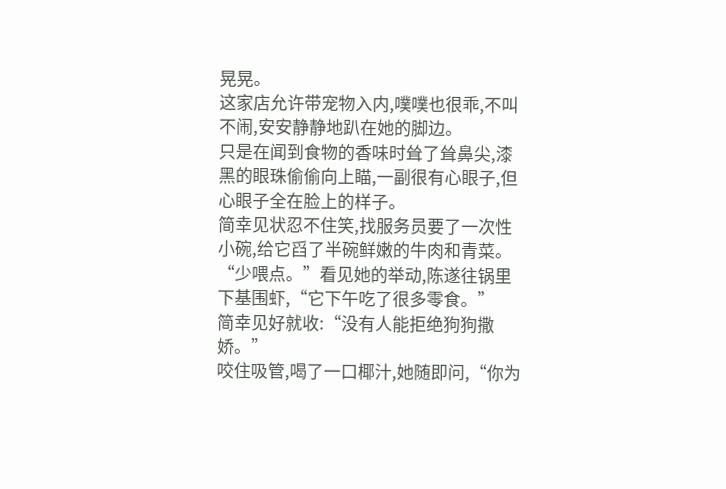晃晃。
这家店允许带宠物入内,噗噗也很乖,不叫不闹,安安静静地趴在她的脚边。
只是在闻到食物的香味时耸了耸鼻尖,漆黑的眼珠偷偷向上瞄,一副很有心眼子,但心眼子全在脸上的样子。
简幸见状忍不住笑,找服务员要了一次性小碗,给它舀了半碗鲜嫩的牛肉和青菜。
“少喂点。”看见她的举动,陈遂往锅里下基围虾,“它下午吃了很多零食。”
简幸见好就收:“没有人能拒绝狗狗撒娇。”
咬住吸管,喝了一口椰汁,她随即问,“你为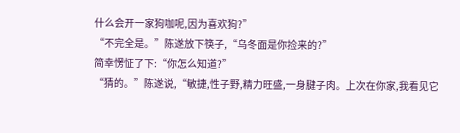什么会开一家狗咖呢,因为喜欢狗?”
“不完全是。”陈遂放下筷子,“乌冬面是你捡来的?”
简幸愣怔了下:“你怎么知道?”
“猜的。”陈遂说,“敏捷,性子野,精力旺盛,一身腱子肉。上次在你家,我看见它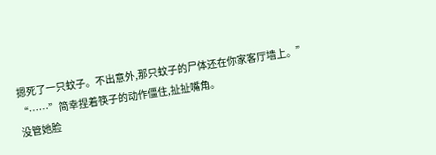摁死了一只蚊子。不出意外,那只蚊子的尸体还在你家客厅墙上。”
“……”简幸捏着筷子的动作僵住,扯扯嘴角。
没管她脸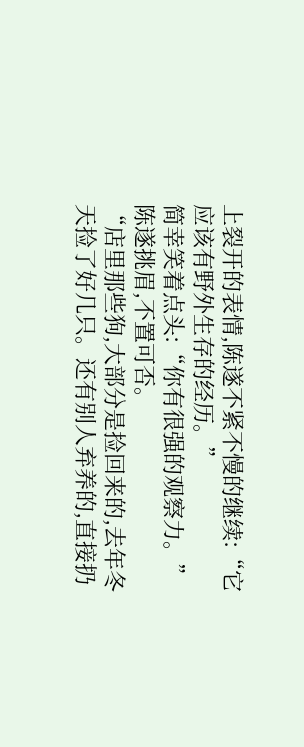上裂开的表情,陈遂不紧不慢的继续:“它应该有野外生存的经历。”
简幸笑着点头:“你有很强的观察力。”
陈遂挑眉,不置可否。
“店里那些狗,大部分是捡回来的,去年冬天捡了好几只。还有别人弃养的,直接扔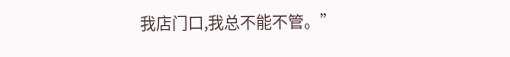我店门口,我总不能不管。”